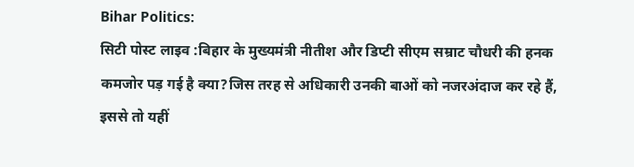Bihar Politics:
सिटी पोस्ट लाइव :बिहार के मुख्यमंत्री नीतीश और डिप्टी सीएम सम्राट चौधरी की हनक कमजोर पड़ गई है क्या?जिस तरह से अधिकारी उनकी बाओं को नजरअंदाज कर रहे हैं, इससे तो यहीं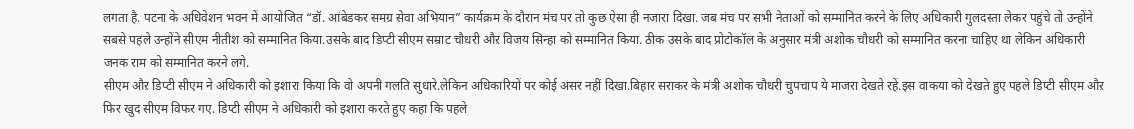लगता है. पटना के अधिवेशन भवन में आयोजित “डॉ. आंबेडकर समग्र सेवा अभियान” कार्यक्रम के दौरान मंच पर तो कुछ ऐसा ही नजारा दिखा. जब मंच पर सभी नेताओं को सम्मानित करने के लिए अधिकारी गुलदस्ता लेकर पहुंचे तो उन्होंने सबसे पहले उन्होंने सीएम नीतीश को सम्मानित किया.उसके बाद डिप्टी सीएम सम्राट चौधरी औऱ विजय सिन्हा को सम्मानित किया. ठीक उसके बाद प्रोटोकॉल के अनुसार मंत्री अशोक चौधरी को सम्मानित करना चाहिए था लेकिन अधिकारी जनक राम को सम्मानित करने लगे.
सीएम औऱ डिप्टी सीएम ने अधिकारी को इशारा किया कि वो अपनी गलति सुधारे.लेकिन अधिकारियों पर कोई असर नहीं दिखा.बिहार सराकर के मंत्री अशोक चौधरी चुपचाप ये माजरा देखते रहें.इस वाकया को देखते हुए पहले डिप्टी सीएम औऱ फिर खुद सीएम विफर गए. डिप्टी सीएम ने अधिकारी को इशारा करते हुए कहा कि पहले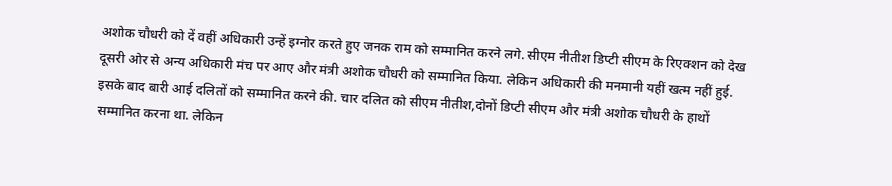अशोक चौधरी को दें वहीं अधिकारी उन्हें इग्नोर करते हुए जनक राम को सम्मानित करने लगे. सीएम नीतीश डिप्टी सीएम के रिएक्शन को देख दूसरी ओर से अन्य अधिकारी मंच पर आए और मंत्री अशोक चौधरी को सम्मानित किया. लेकिन अधिकारी की मनमानी यहीं खत्म नहीं हुई.
इसके बाद बारी आई दलितों को सम्मानित करने की. चार दलित को सीएम नीतीश,दोनों डिप्टी सीएम और मंत्री अशोक चौधरी के हाथों सम्मानित करना था. लेकिन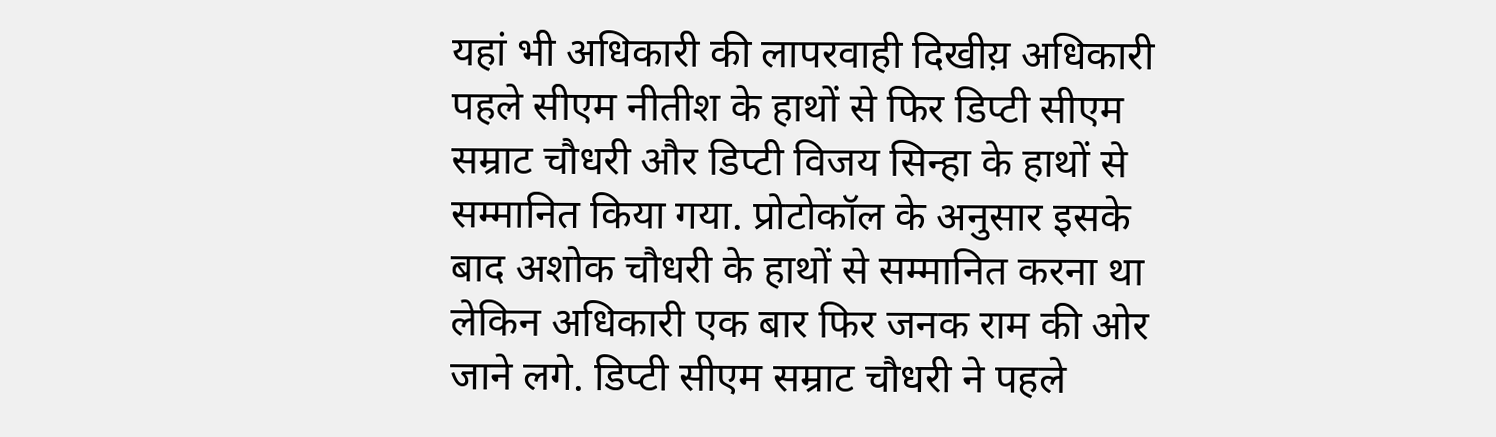यहां भी अधिकारी की लापरवाही दिखीय़ अधिकारी पहले सीएम नीतीश के हाथों से फिर डिप्टी सीएम सम्राट चौधरी और डिप्टी विजय सिन्हा के हाथों से सम्मानित किया गया. प्रोटोकॉल के अनुसार इसके बाद अशोक चौधरी के हाथों से सम्मानित करना था लेकिन अधिकारी एक बार फिर जनक राम की ओर जाने लगे. डिप्टी सीएम सम्राट चौधरी ने पहले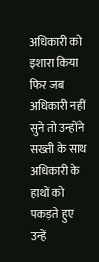अधिकारी को इशारा किया फिर जब अधिकारी नहीं सुने तो उन्होंने सख्ती के साथ अधिकारी के हाथों को पकड़ते हुए उन्हें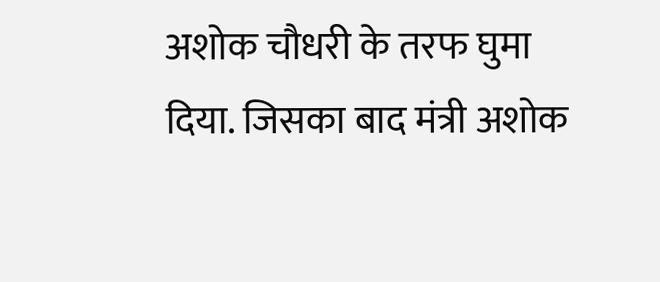अशोक चौधरी के तरफ घुमा दिया. जिसका बाद मंत्री अशोक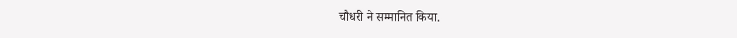चौधरी ने सम्मानित किया.